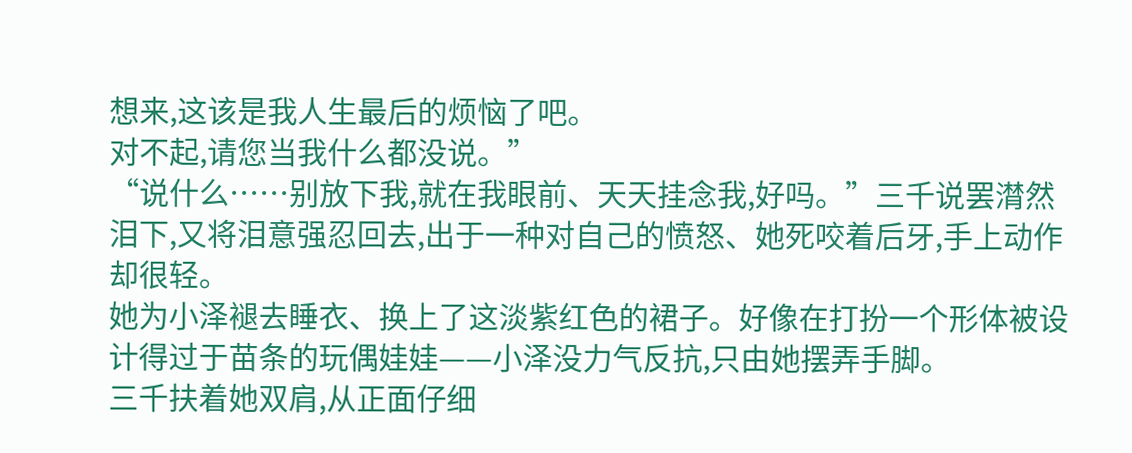想来,这该是我人生最后的烦恼了吧。
对不起,请您当我什么都没说。”
“说什么……别放下我,就在我眼前、天天挂念我,好吗。”三千说罢潸然泪下,又将泪意强忍回去,出于一种对自己的愤怒、她死咬着后牙,手上动作却很轻。
她为小泽褪去睡衣、换上了这淡紫红色的裙子。好像在打扮一个形体被设计得过于苗条的玩偶娃娃——小泽没力气反抗,只由她摆弄手脚。
三千扶着她双肩,从正面仔细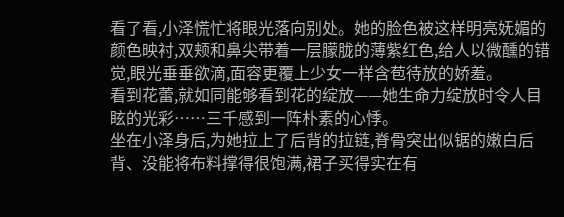看了看,小泽慌忙将眼光落向别处。她的脸色被这样明亮妩媚的颜色映衬,双颊和鼻尖带着一层朦胧的薄紫红色,给人以微醺的错觉,眼光垂垂欲滴,面容更覆上少女一样含苞待放的娇羞。
看到花蕾,就如同能够看到花的绽放——她生命力绽放时令人目眩的光彩……三千感到一阵朴素的心悸。
坐在小泽身后,为她拉上了后背的拉链,脊骨突出似锯的嫩白后背、没能将布料撑得很饱满,裙子买得实在有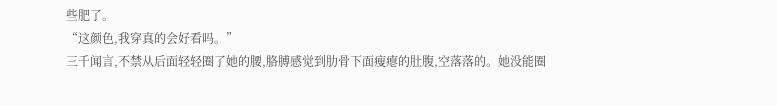些肥了。
“这颜色,我穿真的会好看吗。”
三千闻言,不禁从后面轻轻圈了她的腰,胳膊感觉到肋骨下面瘦瘪的肚腹,空落落的。她没能圈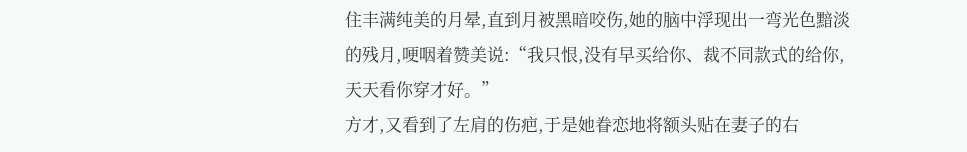住丰满纯美的月晕,直到月被黑暗咬伤,她的脑中浮现出一弯光色黯淡的残月,哽咽着赞美说:“我只恨,没有早买给你、裁不同款式的给你,天天看你穿才好。”
方才,又看到了左肩的伤疤,于是她眷恋地将额头贴在妻子的右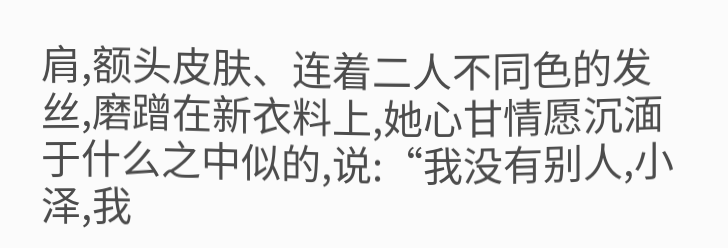肩,额头皮肤、连着二人不同色的发丝,磨蹭在新衣料上,她心甘情愿沉湎于什么之中似的,说:“我没有别人,小泽,我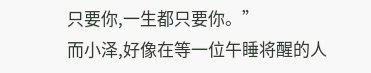只要你,一生都只要你。”
而小泽,好像在等一位午睡将醒的人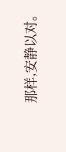那样,安静以对。